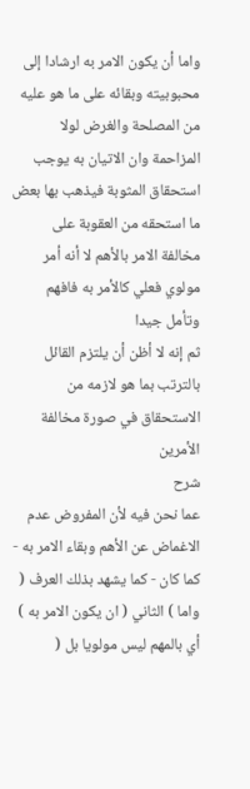واما أن يكون الامر به ارشادا إلى محبوبيته وبقائه على ما هو عليه من المصلحة والغرض لولا المزاحمة وان الاتيان به يوجب استحقاق المثوبة فيذهب بها بعض ما استحقه من العقوبة على مخالفة الامر بالأهم لا أنه أمر مولوي فعلي كالأمر به فافهم وتأمل جيدا
ثم إنه لا أظن أن يلتزم القائل بالترتب بما هو لازمه من الاستحقاق في صورة مخالفة الأمرين
شرح
عما نحن فيه لأن المفروض عدم الاغماض عن الأهم وبقاء الامر به - كما كان - كما يشهد بذلك العرف ( واما ) الثاني ( ان يكون الامر به ) أي بالمهم ليس مولويا بل (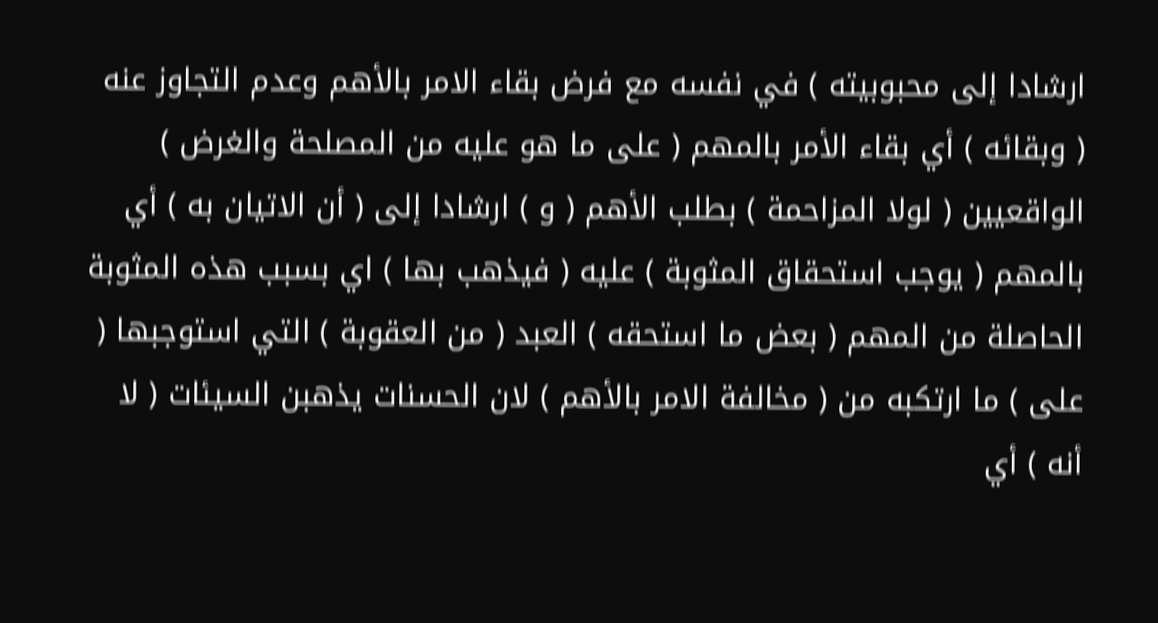ارشادا إلى محبوبيته ) في نفسه مع فرض بقاء الامر بالأهم وعدم التجاوز عنه ( وبقائه ) أي بقاء الأمر بالمهم ( على ما هو عليه من المصلحة والغرض ) الواقعيين ( لولا المزاحمة ) بطلب الأهم ( و ) ارشادا إلى ( أن الاتيان به ) أي بالمهم ( يوجب استحقاق المثوبة ) عليه ( فيذهب بها ) اي بسبب هذه المثوبة الحاصلة من المهم ( بعض ما استحقه ) العبد ( من العقوبة ) التي استوجبها ( على ) ما ارتكبه من ( مخالفة الامر بالأهم ) لان الحسنات يذهبن السيئات ( لا أنه ) أي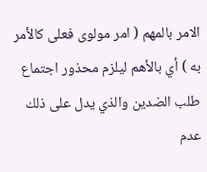الامر بالمهم ( امر مولوى فعلى كالأمر به ) أي بالأهم ليلزم محذور اجتماع طلب الضدين والذي يدل على ذلك عدم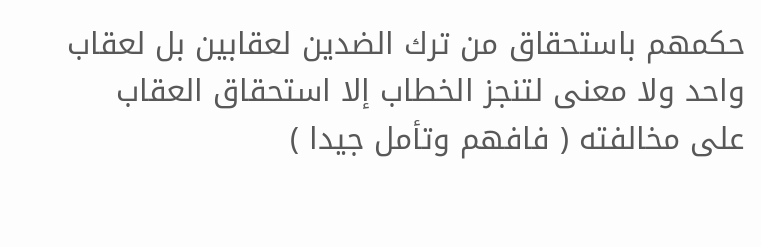حكمهم باستحقاق من ترك الضدين لعقابين بل لعقاب واحد ولا معنى لتنجز الخطاب إلا استحقاق العقاب على مخالفته ( فافهم وتأمل جيدا )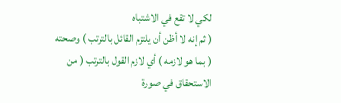لكي لا تقع في الاشتباه
( ثم إنه لا أظن أن يلتزم القائل بالترتب ) وصحته ( بما هو لازمه ) أي لازم القول بالترتب ( من الاستحقاق في صورة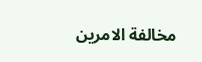مخالفة الامرين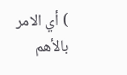) أي الامر بالأهم